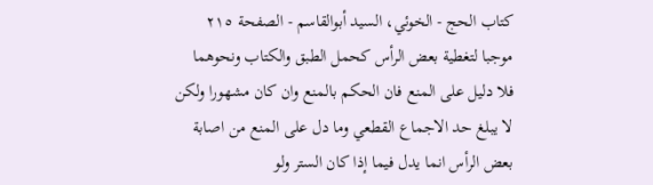كتاب الحج - الخوئي، السيد أبوالقاسم - الصفحة ٢١٥
موجبا لتغطية بعض الرأس كحمل الطبق والكتاب ونحوهما فلا دليل على المنع فان الحكم بالمنع وان كان مشهورا ولكن لا يبلغ حد الاجماع القطعي وما دل على المنع من اصابة بعض الرأس انما يدل فيما إذا كان الستر ولو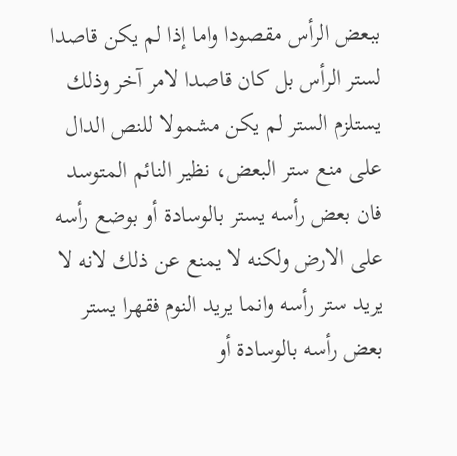ببعض الرأس مقصودا واما إذا لم يكن قاصدا لستر الرأس بل كان قاصدا لامر آخر وذلك يستلزم الستر لم يكن مشمولا للنص الدال على منع ستر البعض، نظير النائم المتوسد فان بعض رأسه يستر بالوسادة أو بوضع رأسه على الارض ولكنه لا يمنع عن ذلك لانه لا يريد ستر رأسه وانما يريد النوم فقهرا يستر بعض رأسه بالوسادة أو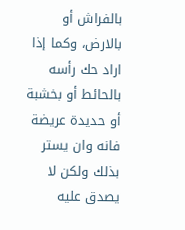بالفراش أو بالارض، وكما إذا اراد حك رأسه بالحائط أو بخشبة أو حديدة عريضة فانه وان يستر بذلك ولكن لا يصدق عليه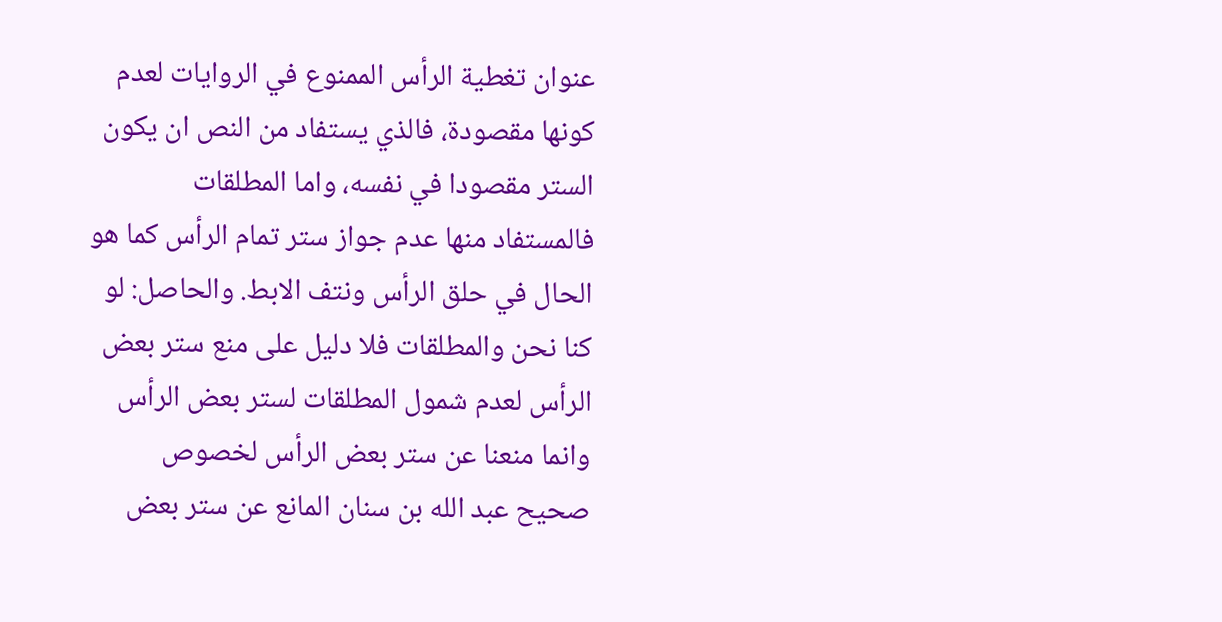عنوان تغطية الرأس الممنوع في الروايات لعدم كونها مقصودة، فالذي يستفاد من النص ان يكون الستر مقصودا في نفسه، واما المطلقات فالمستفاد منها عدم جواز ستر تمام الرأس كما هو الحال في حلق الرأس ونتف الابط. والحاصل: لو كنا نحن والمطلقات فلا دليل على منع ستر بعض الرأس لعدم شمول المطلقات لستر بعض الرأس وانما منعنا عن ستر بعض الرأس لخصوص صحيح عبد الله بن سنان المانع عن ستر بعض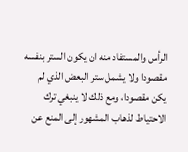الرأس والمستفاد منه ان يكون الستر بنفسه مقصودا ولا يشمل ستر البعض الذي لم يكن مقصودا، ومع ذلك لا ينبغي ترك الاحتياط لذهاب المشهور إلى المنع عن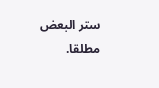ستر البعض مطلقا.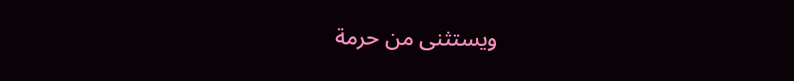ويستثنى من حرمة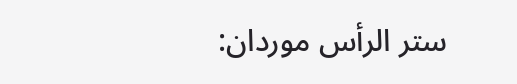ستر الرأس موردان: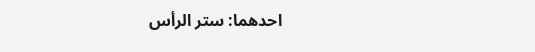احدهما: ستر الرأس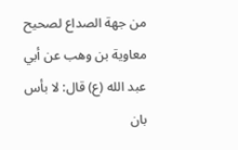من جهة الصداع لصحيح معاوية بن وهب عن أبي عبد الله (ع) قال: لا بأس بان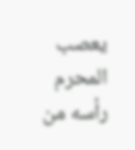يعصب المحرم رأسه من